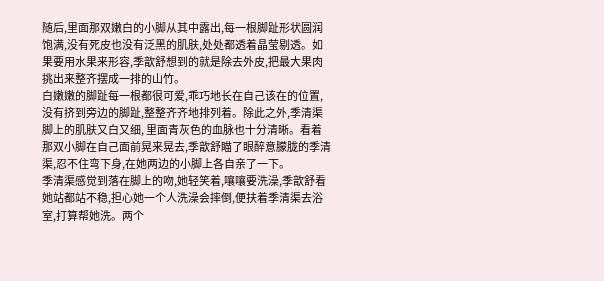随后,里面那双嫩白的小脚从其中露出,每一根脚趾形状圆润饱满,没有死皮也没有泛黑的肌肤,处处都透着晶莹剔透。如果要用水果来形容,季歆舒想到的就是除去外皮,把最大果肉挑出来整齐摆成一排的山竹。
白嫩嫩的脚趾每一根都很可爱,乖巧地长在自己该在的位置,没有挤到旁边的脚趾,整整齐齐地排列着。除此之外,季清渠脚上的肌肤又白又细, 里面青灰色的血脉也十分清晰。看着那双小脚在自己面前晃来晃去,季歆舒瞄了眼醉意朦胧的季清渠,忍不住弯下身,在她两边的小脚上各自亲了一下。
季清渠感觉到落在脚上的吻,她轻笑着,嚷嚷要洗澡,季歆舒看她站都站不稳,担心她一个人洗澡会摔倒,便扶着季清渠去浴室,打算帮她洗。两个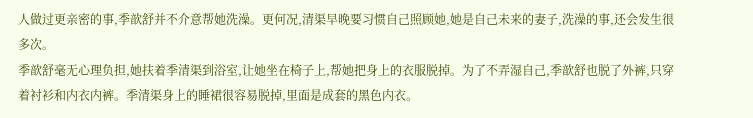人做过更亲密的事,季歆舒并不介意帮她洗澡。更何况,清渠早晚要习惯自己照顾她,她是自己未来的妻子,洗澡的事,还会发生很多次。
季歆舒毫无心理负担,她扶着季清渠到浴室,让她坐在椅子上,帮她把身上的衣服脱掉。为了不弄湿自己,季歆舒也脱了外裤,只穿着衬衫和内衣内裤。季清渠身上的睡裙很容易脱掉,里面是成套的黑色内衣。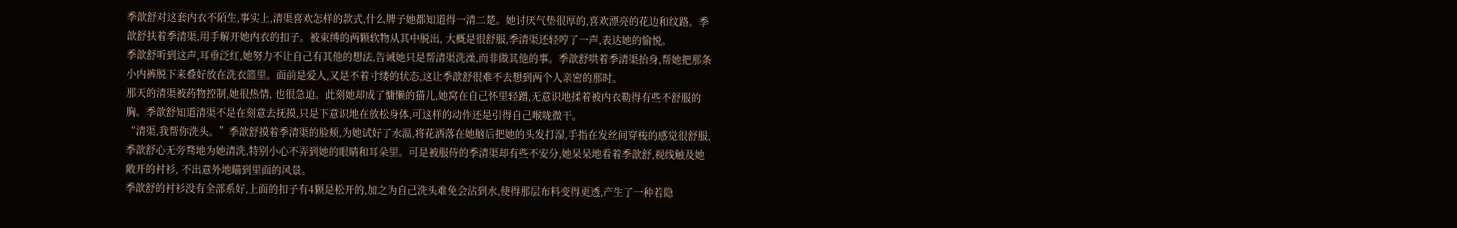季歆舒对这套内衣不陌生,事实上,清渠喜欢怎样的款式,什么牌子她都知道得一清二楚。她讨厌气垫很厚的,喜欢漂亮的花边和纹路。季歆舒扶着季清渠,用手解开她内衣的扣子。被束缚的两颗软物从其中脱出, 大概是很舒服,季清渠还轻哼了一声,表达她的愉悦。
季歆舒听到这声,耳垂泛红,她努力不让自己有其他的想法,告诫她只是帮清渠洗澡,而非做其他的事。季歆舒哄着季清渠抬身,帮她把那条小内裤脱下来叠好放在洗衣篮里。面前是爱人,又是不着寸缕的状态,这让季歆舒很难不去想到两个人亲密的那时。
那天的清渠被药物控制,她很热情, 也很急迫。此刻她却成了慵懒的猫儿,她窝在自己怀里轻蹭,无意识地揉着被内衣勒得有些不舒服的胸。季歆舒知道清渠不是在刻意去抚摸,只是下意识地在放松身体,可这样的动作还是引得自己喉咙微干。
“清渠,我帮你洗头。”季歆舒摸着季清渠的脸颊,为她试好了水温,将花洒落在她脑后把她的头发打湿,手指在发丝间穿梭的感觉很舒服,季歆舒心无旁骛地为她清洗,特别小心不弄到她的眼睛和耳朵里。可是被服侍的季清渠却有些不安分,她呆呆地看着季歆舒,视线触及她敞开的衬衫, 不出意外地瞄到里面的风景。
季歆舒的衬衫没有全部系好,上面的扣子有4颗是松开的,加之为自己洗头难免会沾到水,使得那层布料变得更透,产生了一种若隐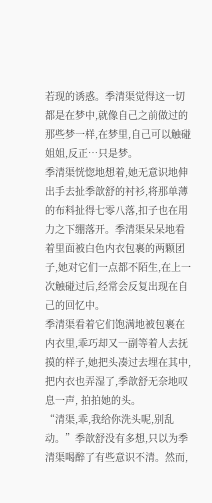若现的诱惑。季清渠觉得这一切都是在梦中,就像自己之前做过的那些梦一样,在梦里,自己可以触碰姐姐,反正…只是梦。
季清渠恍惚地想着,她无意识地伸出手去扯季歆舒的衬衫,将那单薄的布料扯得七零八落,扣子也在用力之下绷落开。季清渠呆呆地看着里面被白色内衣包裹的两颗团子,她对它们一点都不陌生,在上一次触碰过后,经常会反复出现在自己的回忆中。
季清渠看着它们饱满地被包裹在内衣里,乖巧却又一副等着人去抚摸的样子,她把头凑过去埋在其中,把内衣也弄湿了,季歆舒无奈地叹息一声, 拍拍她的头。
“清渠,乖,我给你洗头呢,别乱动。”季歆舒没有多想,只以为季清渠喝醉了有些意识不清。然而,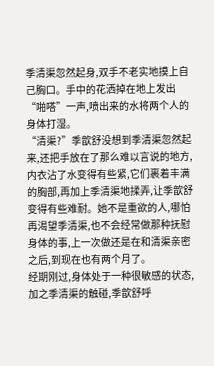季清渠忽然起身,双手不老实地摸上自己胸口。手中的花洒掉在地上发出“啪嗒”一声,喷出来的水将两个人的身体打湿。
“清渠?”季歆舒没想到季清渠忽然起来,还把手放在了那么难以言说的地方,内衣沾了水变得有些紧,它们裹着丰满的胸部,再加上季清渠地揉弄,让季歆舒变得有些难耐。她不是重欲的人,哪怕再渴望季清渠,也不会经常做那种抚慰身体的事,上一次做还是在和清渠亲密之后,到现在也有两个月了。
经期刚过,身体处于一种很敏感的状态,加之季清渠的触碰,季歆舒呼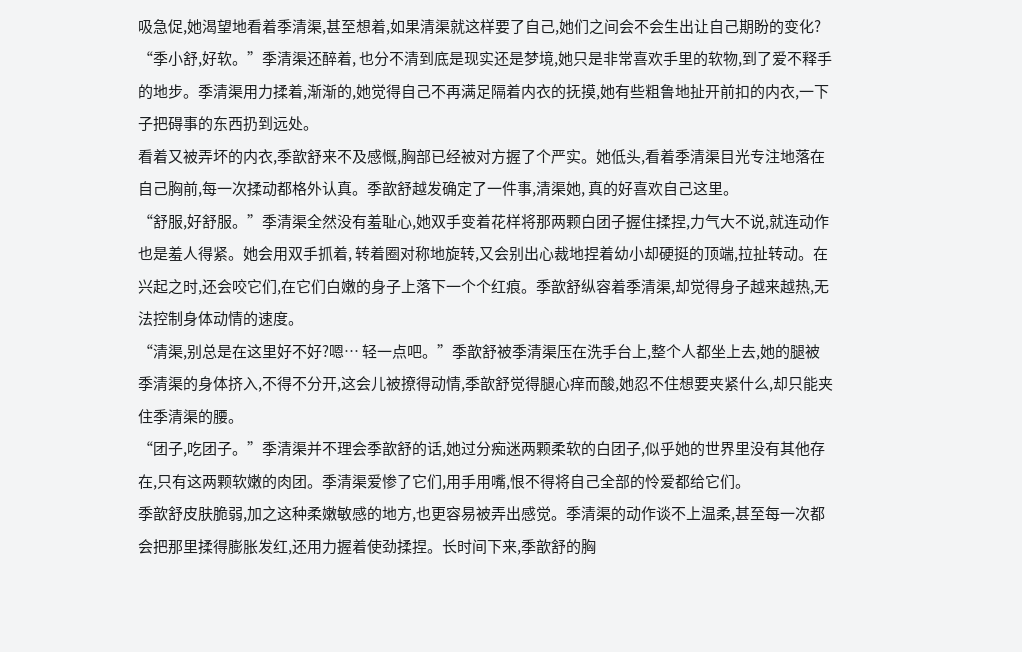吸急促,她渴望地看着季清渠,甚至想着,如果清渠就这样要了自己,她们之间会不会生出让自己期盼的变化?
“季小舒,好软。”季清渠还醉着, 也分不清到底是现实还是梦境,她只是非常喜欢手里的软物,到了爱不释手的地步。季清渠用力揉着,渐渐的,她觉得自己不再满足隔着内衣的抚摸,她有些粗鲁地扯开前扣的内衣,一下子把碍事的东西扔到远处。
看着又被弄坏的内衣,季歆舒来不及感慨,胸部已经被对方握了个严实。她低头,看着季清渠目光专注地落在自己胸前,每一次揉动都格外认真。季歆舒越发确定了一件事,清渠她, 真的好喜欢自己这里。
“舒服,好舒服。”季清渠全然没有羞耻心,她双手变着花样将那两颗白团子握住揉捏,力气大不说,就连动作也是羞人得紧。她会用双手抓着, 转着圈对称地旋转,又会别出心裁地捏着幼小却硬挺的顶端,拉扯转动。在兴起之时,还会咬它们,在它们白嫩的身子上落下一个个红痕。季歆舒纵容着季清渠,却觉得身子越来越热,无法控制身体动情的速度。
“清渠,别总是在这里好不好?嗯… 轻一点吧。”季歆舒被季清渠压在洗手台上,整个人都坐上去,她的腿被季清渠的身体挤入,不得不分开,这会儿被撩得动情,季歆舒觉得腿心痒而酸,她忍不住想要夹紧什么,却只能夹住季清渠的腰。
“团子,吃团子。”季清渠并不理会季歆舒的话,她过分痴迷两颗柔软的白团子,似乎她的世界里没有其他存在,只有这两颗软嫩的肉团。季清渠爱惨了它们,用手用嘴,恨不得将自己全部的怜爱都给它们。
季歆舒皮肤脆弱,加之这种柔嫩敏感的地方,也更容易被弄出感觉。季清渠的动作谈不上温柔,甚至每一次都会把那里揉得膨胀发红,还用力握着使劲揉捏。长时间下来,季歆舒的胸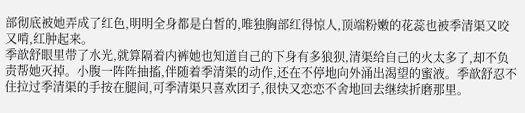部彻底被她弄成了红色,明明全身都是白皙的,唯独胸部红得惊人,顶端粉嫩的花蕊也被季清渠又咬又啃,红肿起来。
季歆舒眼里带了水光,就算隔着内裤她也知道自己的下身有多狼狈,清渠给自己的火太多了,却不负责帮她灭掉。小腹一阵阵抽搐,伴随着季清渠的动作,还在不停地向外涌出渴望的蜜液。季歆舒忍不住拉过季清渠的手按在腿间,可季清渠只喜欢团子,很快又恋恋不舍地回去继续折磨那里。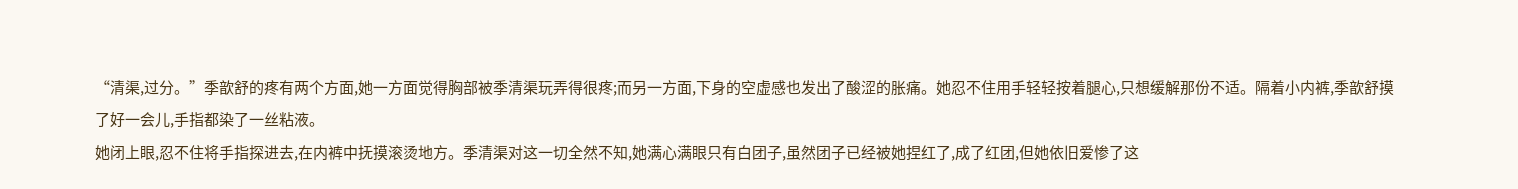“清渠,过分。”季歆舒的疼有两个方面,她一方面觉得胸部被季清渠玩弄得很疼;而另一方面,下身的空虚感也发出了酸涩的胀痛。她忍不住用手轻轻按着腿心,只想缓解那份不适。隔着小内裤,季歆舒摸了好一会儿,手指都染了一丝粘液。
她闭上眼,忍不住将手指探进去,在内裤中抚摸滚烫地方。季清渠对这一切全然不知,她满心满眼只有白团子,虽然团子已经被她捏红了,成了红团,但她依旧爱惨了这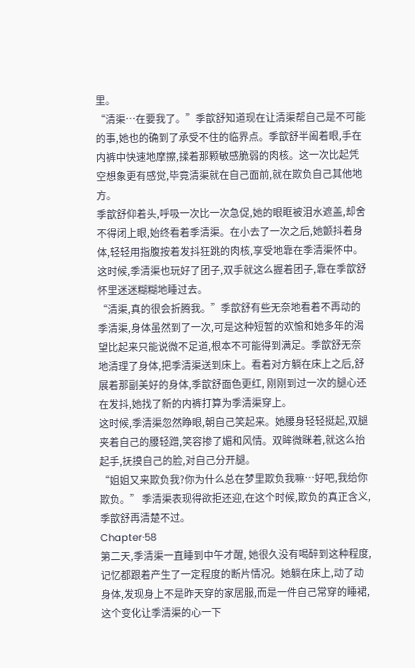里。
“清渠…在要我了。”季歆舒知道现在让清渠帮自己是不可能的事,她也的确到了承受不住的临界点。季歆舒半阖着眼,手在内裤中快速地摩擦,揉着那颗敏感脆弱的肉核。这一次比起凭空想象更有感觉,毕竟清渠就在自己面前,就在欺负自己其他地方。
季歆舒仰着头,呼吸一次比一次急促,她的眼眶被泪水遮盖,却舍不得闭上眼,始终看着季清渠。在小去了一次之后,她颤抖着身体,轻轻用指腹按着发抖狂跳的肉核,享受地靠在季清渠怀中。这时候,季清渠也玩好了团子,双手就这么握着团子,靠在季歆舒怀里迷迷糊糊地睡过去。
“清渠,真的很会折腾我。”季歆舒有些无奈地看着不再动的季清渠,身体虽然到了一次,可是这种短暂的欢愉和她多年的渴望比起来只能说微不足道,根本不可能得到满足。季歆舒无奈地清理了身体,把季清渠送到床上。看着对方躺在床上之后,舒展着那副美好的身体,季歆舒面色更红, 刚刚到过一次的腿心还在发抖,她找了新的内裤打算为季清渠穿上。
这时候,季清渠忽然睁眼,朝自己笑起来。她腰身轻轻挺起,双腿夹着自己的腰轻蹭,笑容掺了媚和风情。双眸微眯着,就这么抬起手,抚摸自己的脸,对自己分开腿。
“姐姐又来欺负我?你为什么总在梦里欺负我嘛…好吧,我给你欺负。” 季清渠表现得欲拒还迎,在这个时候,欺负的真正含义,季歆舒再清楚不过。
Chapter·58
第二天,季清渠一直睡到中午才醒, 她很久没有喝醉到这种程度,记忆都跟着产生了一定程度的断片情况。她躺在床上,动了动身体,发现身上不是昨天穿的家居服,而是一件自己常穿的睡裙,这个变化让季清渠的心一下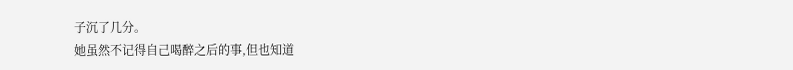子沉了几分。
她虽然不记得自己喝醉之后的事,但也知道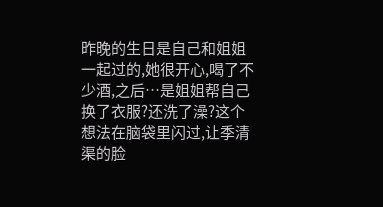昨晚的生日是自己和姐姐一起过的,她很开心,喝了不少酒,之后…是姐姐帮自己换了衣服?还洗了澡?这个想法在脑袋里闪过,让季清渠的脸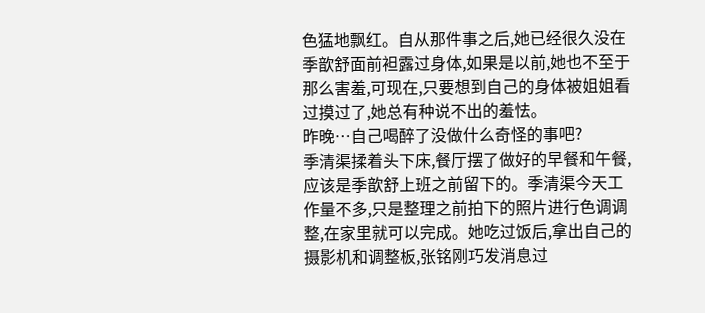色猛地飘红。自从那件事之后,她已经很久没在季歆舒面前袒露过身体,如果是以前,她也不至于那么害羞,可现在,只要想到自己的身体被姐姐看过摸过了,她总有种说不出的羞怯。
昨晚…自己喝醉了没做什么奇怪的事吧?
季清渠揉着头下床,餐厅摆了做好的早餐和午餐,应该是季歆舒上班之前留下的。季清渠今天工作量不多,只是整理之前拍下的照片进行色调调整,在家里就可以完成。她吃过饭后,拿出自己的摄影机和调整板,张铭刚巧发消息过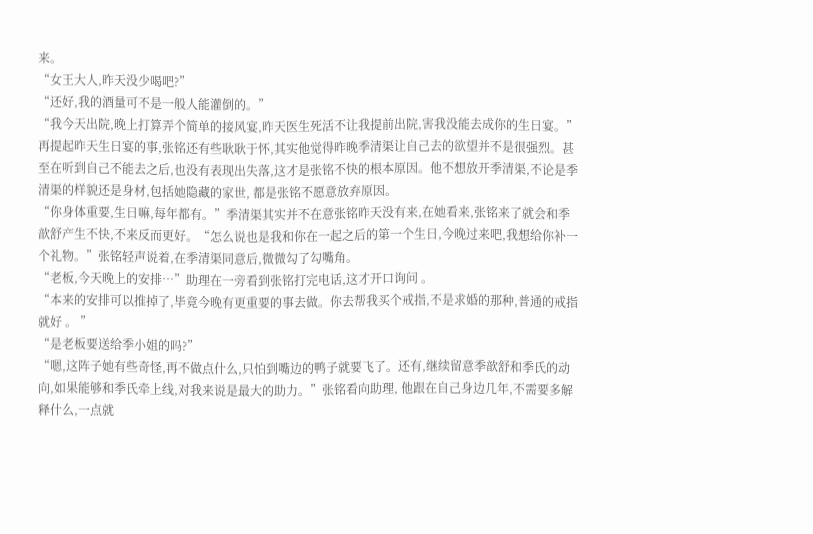来。
“女王大人,昨天没少喝吧?”
“还好,我的酒量可不是一般人能灌倒的。”
“我今天出院,晚上打算弄个简单的接风宴,昨天医生死活不让我提前出院,害我没能去成你的生日宴。”
再提起昨天生日宴的事,张铭还有些耿耿于怀,其实他觉得昨晚季清渠让自己去的欲望并不是很强烈。甚至在听到自己不能去之后,也没有表现出失落,这才是张铭不快的根本原因。他不想放开季清渠,不论是季清渠的样貌还是身材,包括她隐藏的家世, 都是张铭不愿意放弃原因。
“你身体重要,生日嘛,每年都有。”季清渠其实并不在意张铭昨天没有来,在她看来,张铭来了就会和季歆舒产生不快,不来反而更好。“怎么说也是我和你在一起之后的第一个生日,今晚过来吧,我想给你补一个礼物。”张铭轻声说着,在季清渠同意后,微微勾了勾嘴角。
“老板,今天晚上的安排…”助理在一旁看到张铭打完电话,这才开口询问 。
“本来的安排可以推掉了,毕竟今晚有更重要的事去做。你去帮我买个戒指,不是求婚的那种,普通的戒指就好 。 ”
“是老板要送给季小姐的吗?”
“嗯,这阵子她有些奇怪,再不做点什么,只怕到嘴边的鸭子就要飞了。还有,继续留意季歆舒和季氏的动向,如果能够和季氏牵上线,对我来说是最大的助力。”张铭看向助理, 他跟在自己身边几年,不需要多解释什么,一点就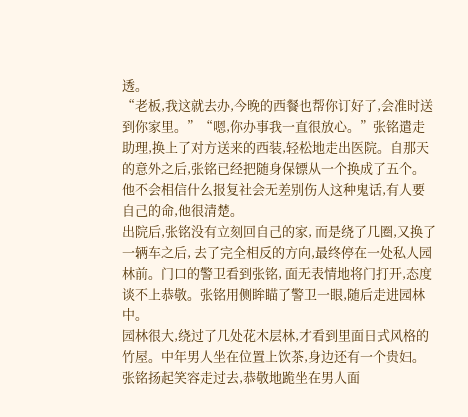透。
“老板,我这就去办,今晚的西餐也帮你订好了,会准时送到你家里。”“嗯,你办事我一直很放心。”张铭遣走助理,换上了对方送来的西装,轻松地走出医院。自那天的意外之后,张铭已经把随身保镖从一个换成了五个。他不会相信什么报复社会无差别伤人这种鬼话,有人要自己的命,他很清楚。
出院后,张铭没有立刻回自己的家, 而是绕了几圈,又换了一辆车之后, 去了完全相反的方向,最终停在一处私人园林前。门口的警卫看到张铭, 面无表情地将门打开,态度谈不上恭敬。张铭用侧眸瞄了警卫一眼,随后走进园林中。
园林很大,绕过了几处花木层林,才看到里面日式风格的竹屋。中年男人坐在位置上饮茶,身边还有一个贵妇。张铭扬起笑容走过去,恭敬地跪坐在男人面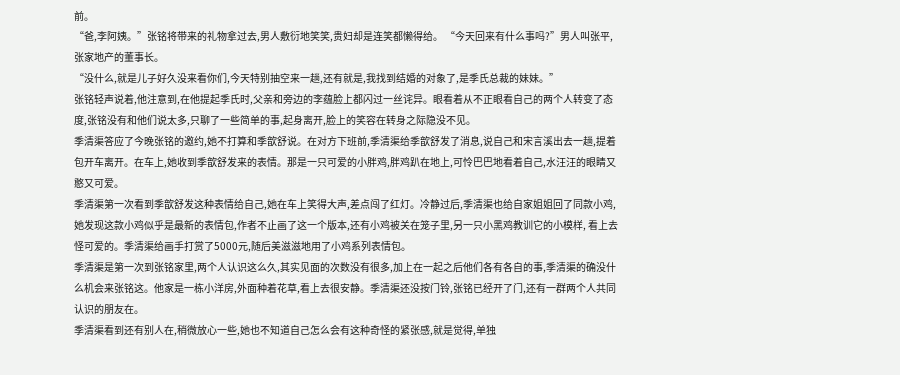前。
“爸,李阿姨。”张铭将带来的礼物拿过去,男人敷衍地笑笑,贵妇却是连笑都懒得给。 “今天回来有什么事吗?”男人叫张平,张家地产的董事长。
“没什么,就是儿子好久没来看你们,今天特别抽空来一趟,还有就是,我找到结婚的对象了,是季氏总裁的妹妹。”
张铭轻声说着,他注意到,在他提起季氏时,父亲和旁边的李蕴脸上都闪过一丝诧异。眼看着从不正眼看自己的两个人转变了态度,张铭没有和他们说太多,只聊了一些简单的事,起身离开,脸上的笑容在转身之际隐没不见。
季清渠答应了今晚张铭的邀约,她不打算和季歆舒说。在对方下班前,季清渠给季歆舒发了消息,说自己和宋言溪出去一趟,提着包开车离开。在车上,她收到季歆舒发来的表情。那是一只可爱的小胖鸡,胖鸡趴在地上,可怜巴巴地看着自己,水汪汪的眼睛又憨又可爱。
季清渠第一次看到季歆舒发这种表情给自己,她在车上笑得大声,差点闯了红灯。冷静过后,季清渠也给自家姐姐回了同款小鸡,她发现这款小鸡似乎是最新的表情包,作者不止画了这一个版本,还有小鸡被关在笼子里,另一只小黑鸡教训它的小模样, 看上去怪可爱的。季清渠给画手打赏了5000元,随后美滋滋地用了小鸡系列表情包。
季清渠是第一次到张铭家里,两个人认识这么久,其实见面的次数没有很多,加上在一起之后他们各有各自的事,季清渠的确没什么机会来张铭这。他家是一栋小洋房,外面种着花草,看上去很安静。季清渠还没按门铃,张铭已经开了门,还有一群两个人共同认识的朋友在。
季清渠看到还有别人在,稍微放心一些,她也不知道自己怎么会有这种奇怪的紧张感,就是觉得,单独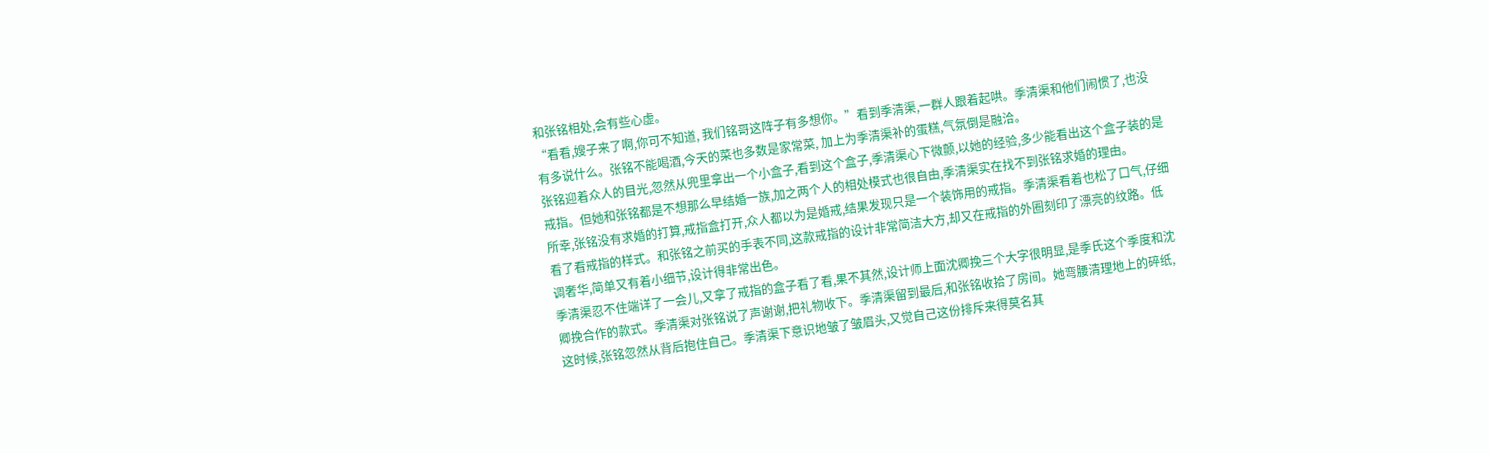和张铭相处,会有些心虚。
“看看,嫂子来了啊,你可不知道, 我们铭哥这阵子有多想你。”看到季清渠,一群人跟着起哄。季清渠和他们闹惯了,也没有多说什么。张铭不能喝酒,今天的菜也多数是家常菜, 加上为季清渠补的蛋糕,气氛倒是融洽。
张铭迎着众人的目光,忽然从兜里拿出一个小盒子,看到这个盒子,季清渠心下微颤,以她的经验,多少能看出这个盒子装的是戒指。但她和张铭都是不想那么早结婚一族,加之两个人的相处模式也很自由,季清渠实在找不到张铭求婚的理由。
所幸,张铭没有求婚的打算,戒指盒打开,众人都以为是婚戒,结果发现只是一个装饰用的戒指。季清渠看着也松了口气,仔细看了看戒指的样式。和张铭之前买的手表不同,这款戒指的设计非常简洁大方,却又在戒指的外圈刻印了漂亮的纹路。低调奢华,简单又有着小细节,设计得非常出色。
季清渠忍不住端详了一会儿,又拿了戒指的盒子看了看,果不其然,设计师上面沈卿挽三个大字很明显,是季氏这个季度和沈卿挽合作的款式。季清渠对张铭说了声谢谢,把礼物收下。季清渠留到最后,和张铭收拾了房间。她弯腰清理地上的碎纸,这时候,张铭忽然从背后抱住自己。季清渠下意识地皱了皱眉头,又觉自己这份排斥来得莫名其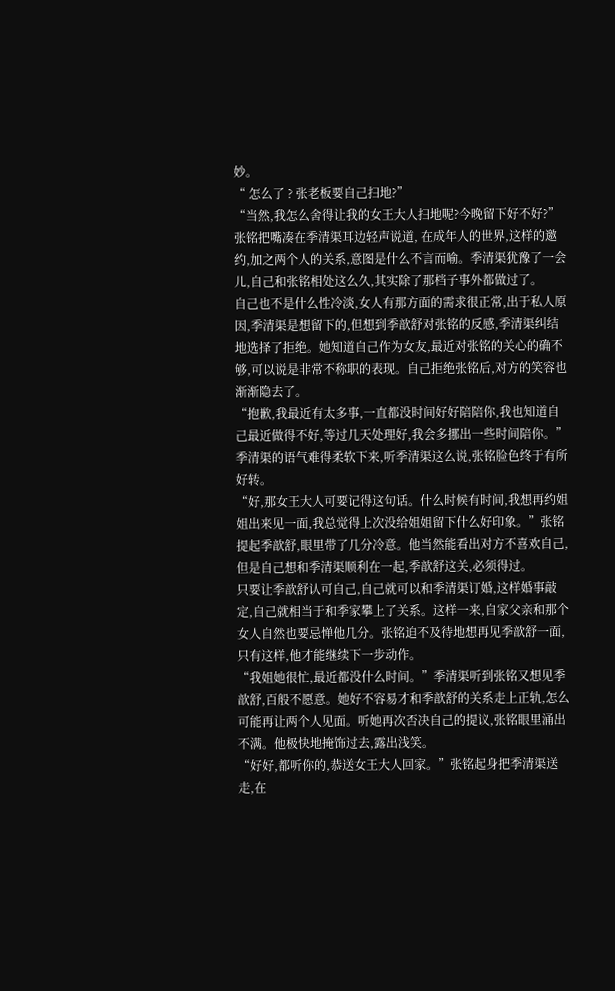妙。
“ 怎么了 ? 张老板要自己扫地?”
“当然,我怎么舍得让我的女王大人扫地呢?今晚留下好不好?” 张铭把嘴凑在季清渠耳边轻声说道, 在成年人的世界,这样的邀约,加之两个人的关系,意图是什么不言而喻。季清渠犹豫了一会儿,自己和张铭相处这么久,其实除了那档子事外都做过了。
自己也不是什么性冷淡,女人有那方面的需求很正常,出于私人原因,季清渠是想留下的,但想到季歆舒对张铭的反感,季清渠纠结地选择了拒绝。她知道自己作为女友,最近对张铭的关心的确不够,可以说是非常不称职的表现。自己拒绝张铭后,对方的笑容也渐渐隐去了。
“抱歉,我最近有太多事,一直都没时间好好陪陪你,我也知道自己最近做得不好,等过几天处理好,我会多挪出一些时间陪你。”季清渠的语气难得柔软下来,听季清渠这么说,张铭脸色终于有所好转。
“好,那女王大人可要记得这句话。什么时候有时间,我想再约姐姐出来见一面,我总觉得上次没给姐姐留下什么好印象。”张铭提起季歆舒,眼里带了几分冷意。他当然能看出对方不喜欢自己,但是自己想和季清渠顺利在一起,季歆舒这关,必须得过。
只要让季歆舒认可自己,自己就可以和季清渠订婚,这样婚事敲定,自己就相当于和季家攀上了关系。这样一来,自家父亲和那个女人自然也要忌惮他几分。张铭迫不及待地想再见季歆舒一面,只有这样,他才能继续下一步动作。
“我姐她很忙,最近都没什么时间。”季清渠听到张铭又想见季歆舒,百般不愿意。她好不容易才和季歆舒的关系走上正轨,怎么可能再让两个人见面。听她再次否决自己的提议,张铭眼里涌出不满。他极快地掩饰过去,露出浅笑。
“好好,都听你的,恭送女王大人回家。”张铭起身把季清渠送走,在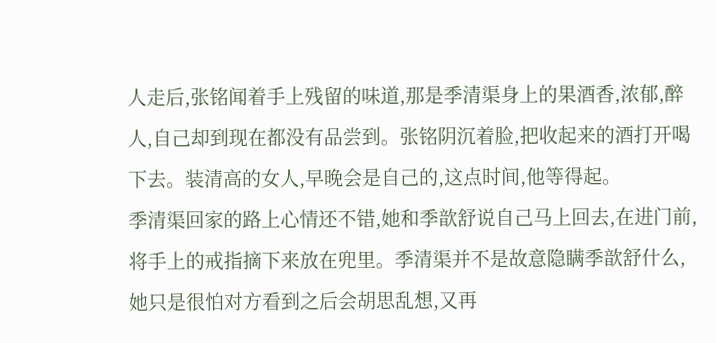人走后,张铭闻着手上残留的味道,那是季清渠身上的果酒香,浓郁,醉人,自己却到现在都没有品尝到。张铭阴沉着脸,把收起来的酒打开喝下去。装清高的女人,早晚会是自己的,这点时间,他等得起。
季清渠回家的路上心情还不错,她和季歆舒说自己马上回去,在进门前, 将手上的戒指摘下来放在兜里。季清渠并不是故意隐瞒季歆舒什么,她只是很怕对方看到之后会胡思乱想,又再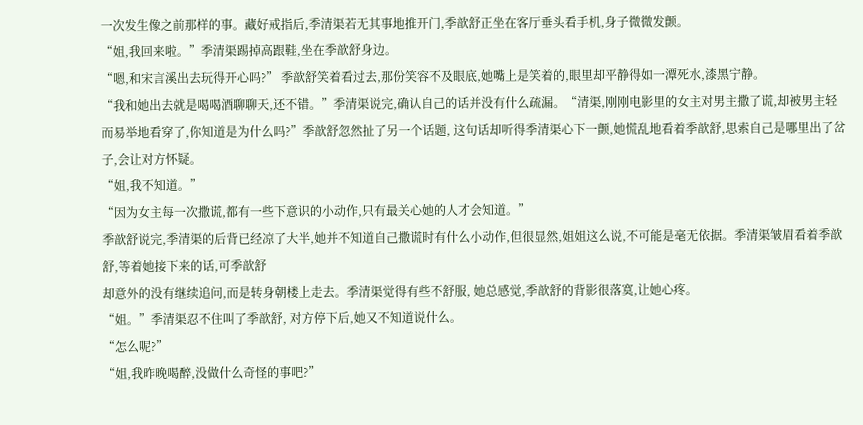一次发生像之前那样的事。藏好戒指后,季清渠若无其事地推开门,季歆舒正坐在客厅垂头看手机,身子微微发颤。
“姐,我回来啦。”季清渠踢掉高跟鞋,坐在季歆舒身边。
“嗯,和宋言溪出去玩得开心吗?” 季歆舒笑着看过去,那份笑容不及眼底,她嘴上是笑着的,眼里却平静得如一潭死水,漆黑宁静。
“我和她出去就是喝喝酒聊聊天,还不错。”季清渠说完,确认自己的话并没有什么疏漏。“清渠,刚刚电影里的女主对男主撒了谎,却被男主轻而易举地看穿了,你知道是为什么吗?”季歆舒忽然扯了另一个话题, 这句话却听得季清渠心下一颤,她慌乱地看着季歆舒,思索自己是哪里出了岔子,会让对方怀疑。
“姐,我不知道。”
“因为女主每一次撒谎,都有一些下意识的小动作,只有最关心她的人才会知道。”
季歆舒说完,季清渠的后背已经凉了大半,她并不知道自己撒谎时有什么小动作,但很显然,姐姐这么说,不可能是毫无依据。季清渠皱眉看着季歆舒,等着她接下来的话,可季歆舒
却意外的没有继续追问,而是转身朝楼上走去。季清渠觉得有些不舒服, 她总感觉,季歆舒的背影很落寞,让她心疼。
“姐。”季清渠忍不住叫了季歆舒, 对方停下后,她又不知道说什么。
“怎么呢?”
“姐,我昨晚喝醉,没做什么奇怪的事吧?”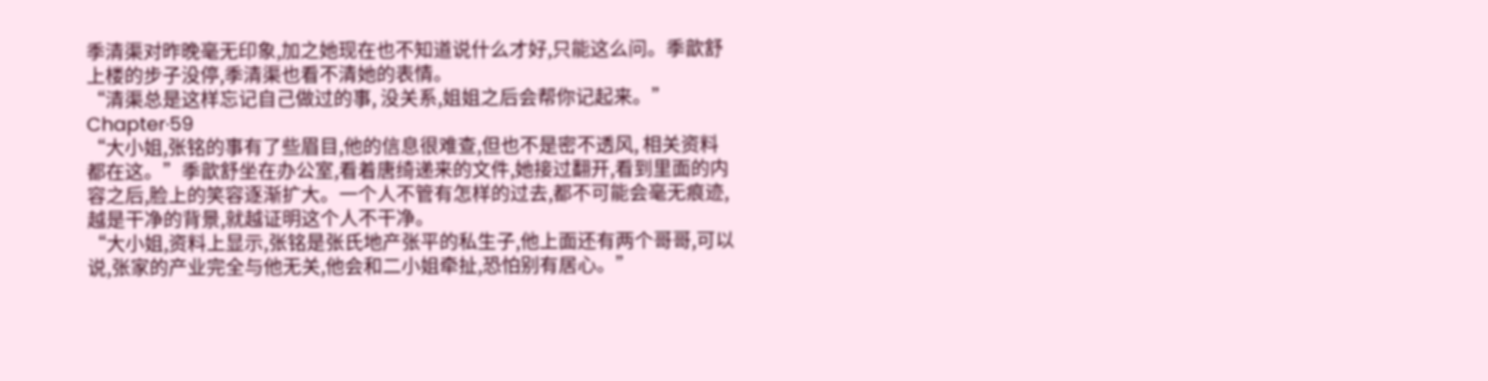季清渠对昨晚毫无印象,加之她现在也不知道说什么才好,只能这么问。季歆舒上楼的步子没停,季清渠也看不清她的表情。
“清渠总是这样忘记自己做过的事, 没关系,姐姐之后会帮你记起来。”
Chapter·59
“大小姐,张铭的事有了些眉目,他的信息很难查,但也不是密不透风, 相关资料都在这。”季歆舒坐在办公室,看着唐绮递来的文件,她接过翻开,看到里面的内容之后,脸上的笑容逐渐扩大。一个人不管有怎样的过去,都不可能会毫无痕迹,越是干净的背景,就越证明这个人不干净。
“大小姐,资料上显示,张铭是张氏地产张平的私生子,他上面还有两个哥哥,可以说,张家的产业完全与他无关,他会和二小姐牵扯,恐怕别有居心。”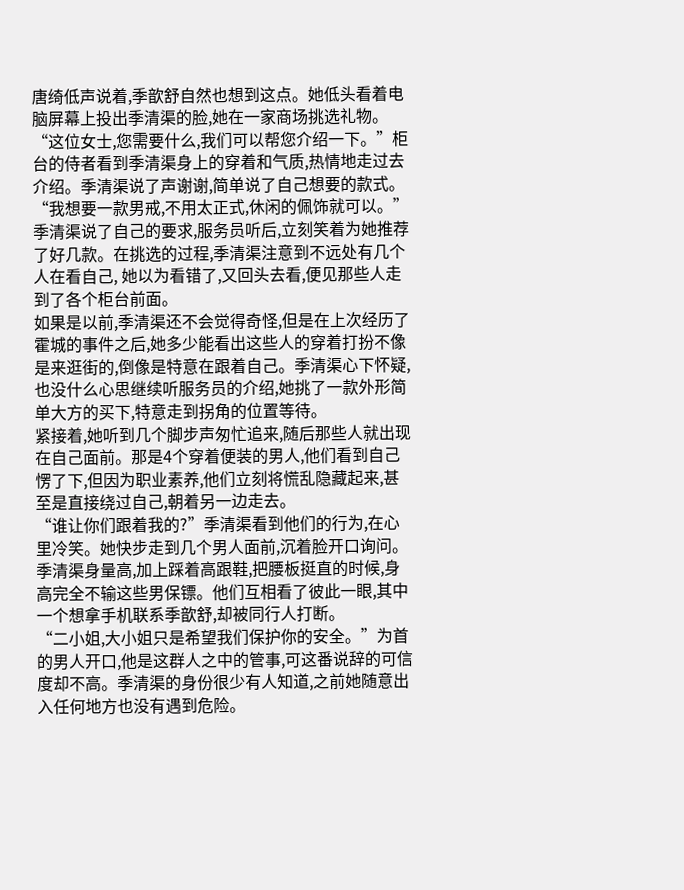唐绮低声说着,季歆舒自然也想到这点。她低头看着电脑屏幕上投出季清渠的脸,她在一家商场挑选礼物。
“这位女士,您需要什么,我们可以帮您介绍一下。”柜台的侍者看到季清渠身上的穿着和气质,热情地走过去介绍。季清渠说了声谢谢,简单说了自己想要的款式。
“我想要一款男戒,不用太正式,休闲的佩饰就可以。”季清渠说了自己的要求,服务员听后,立刻笑着为她推荐了好几款。在挑选的过程,季清渠注意到不远处有几个人在看自己, 她以为看错了,又回头去看,便见那些人走到了各个柜台前面。
如果是以前,季清渠还不会觉得奇怪,但是在上次经历了霍城的事件之后,她多少能看出这些人的穿着打扮不像是来逛街的,倒像是特意在跟着自己。季清渠心下怀疑,也没什么心思继续听服务员的介绍,她挑了一款外形简单大方的买下,特意走到拐角的位置等待。
紧接着,她听到几个脚步声匆忙追来,随后那些人就出现在自己面前。那是4个穿着便装的男人,他们看到自己愣了下,但因为职业素养,他们立刻将慌乱隐藏起来,甚至是直接绕过自己,朝着另一边走去。
“谁让你们跟着我的?”季清渠看到他们的行为,在心里冷笑。她快步走到几个男人面前,沉着脸开口询问。季清渠身量高,加上踩着高跟鞋,把腰板挺直的时候,身高完全不输这些男保镖。他们互相看了彼此一眼,其中一个想拿手机联系季歆舒,却被同行人打断。
“二小姐,大小姐只是希望我们保护你的安全。”为首的男人开口,他是这群人之中的管事,可这番说辞的可信度却不高。季清渠的身份很少有人知道,之前她随意出入任何地方也没有遇到危险。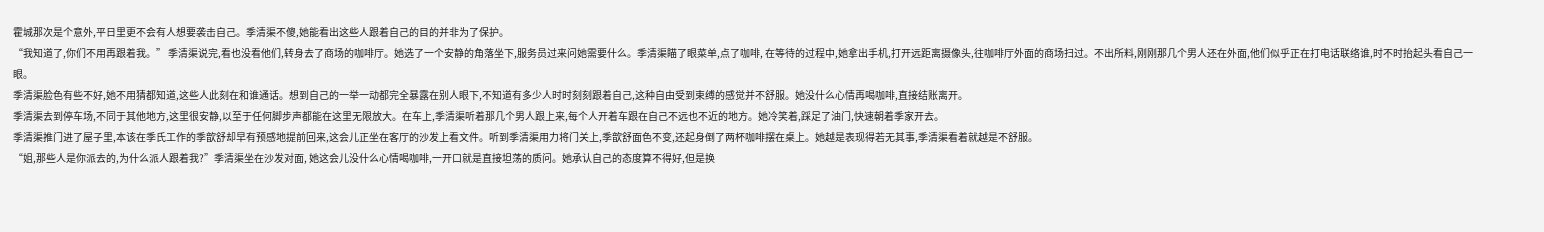霍城那次是个意外,平日里更不会有人想要袭击自己。季清渠不傻,她能看出这些人跟着自己的目的并非为了保护。
“我知道了,你们不用再跟着我。” 季清渠说完,看也没看他们,转身去了商场的咖啡厅。她选了一个安静的角落坐下,服务员过来问她需要什么。季清渠瞄了眼菜单,点了咖啡, 在等待的过程中,她拿出手机,打开远距离摄像头,往咖啡厅外面的商场扫过。不出所料,刚刚那几个男人还在外面,他们似乎正在打电话联络谁,时不时抬起头看自己一眼。
季清渠脸色有些不好,她不用猜都知道,这些人此刻在和谁通话。想到自己的一举一动都完全暴露在别人眼下,不知道有多少人时时刻刻跟着自己,这种自由受到束缚的感觉并不舒服。她没什么心情再喝咖啡,直接结账离开。
季清渠去到停车场,不同于其他地方,这里很安静,以至于任何脚步声都能在这里无限放大。在车上,季清渠听着那几个男人跟上来,每个人开着车跟在自己不远也不近的地方。她冷笑着,踩足了油门,快速朝着季家开去。
季清渠推门进了屋子里,本该在季氏工作的季歆舒却早有预感地提前回来,这会儿正坐在客厅的沙发上看文件。听到季清渠用力将门关上,季歆舒面色不变,还起身倒了两杯咖啡摆在桌上。她越是表现得若无其事,季清渠看着就越是不舒服。
“姐,那些人是你派去的,为什么派人跟着我?”季清渠坐在沙发对面, 她这会儿没什么心情喝咖啡,一开口就是直接坦荡的质问。她承认自己的态度算不得好,但是换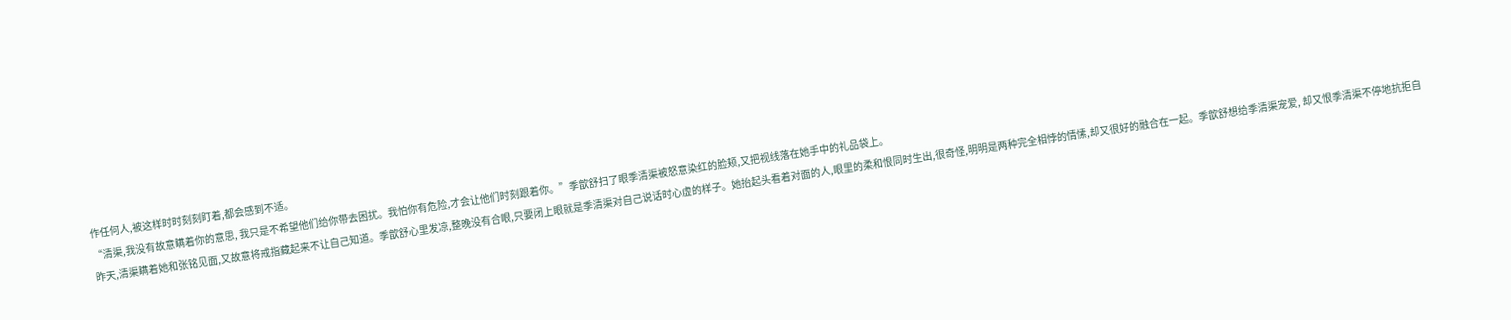作任何人,被这样时时刻刻盯着,都会感到不适。
“清渠,我没有故意瞒着你的意思, 我只是不希望他们给你带去困扰。我怕你有危险,才会让他们时刻跟着你。”季歆舒扫了眼季清渠被怒意染红的脸颊,又把视线落在她手中的礼品袋上。
昨天,清渠瞒着她和张铭见面,又故意将戒指藏起来不让自己知道。季歆舒心里发凉,整晚没有合眼,只要闭上眼就是季清渠对自己说话时心虚的样子。她抬起头看着对面的人,眼里的柔和恨同时生出,很奇怪,明明是两种完全相悖的情愫,却又很好的融合在一起。季歆舒想给季清渠宠爱, 却又恨季清渠不停地抗拒自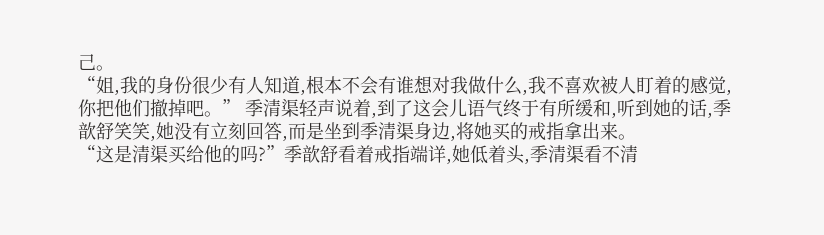己。
“姐,我的身份很少有人知道,根本不会有谁想对我做什么,我不喜欢被人盯着的感觉,你把他们撤掉吧。” 季清渠轻声说着,到了这会儿语气终于有所缓和,听到她的话,季歆舒笑笑,她没有立刻回答,而是坐到季清渠身边,将她买的戒指拿出来。
“这是清渠买给他的吗?”季歆舒看着戒指端详,她低着头,季清渠看不清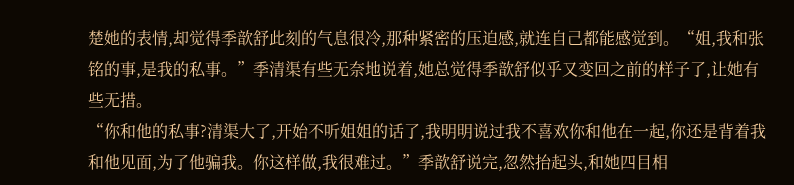楚她的表情,却觉得季歆舒此刻的气息很冷,那种紧密的压迫感,就连自己都能感觉到。“姐,我和张铭的事,是我的私事。”季清渠有些无奈地说着,她总觉得季歆舒似乎又变回之前的样子了,让她有些无措。
“你和他的私事?清渠大了,开始不听姐姐的话了,我明明说过我不喜欢你和他在一起,你还是背着我和他见面,为了他骗我。你这样做,我很难过。”季歆舒说完,忽然抬起头,和她四目相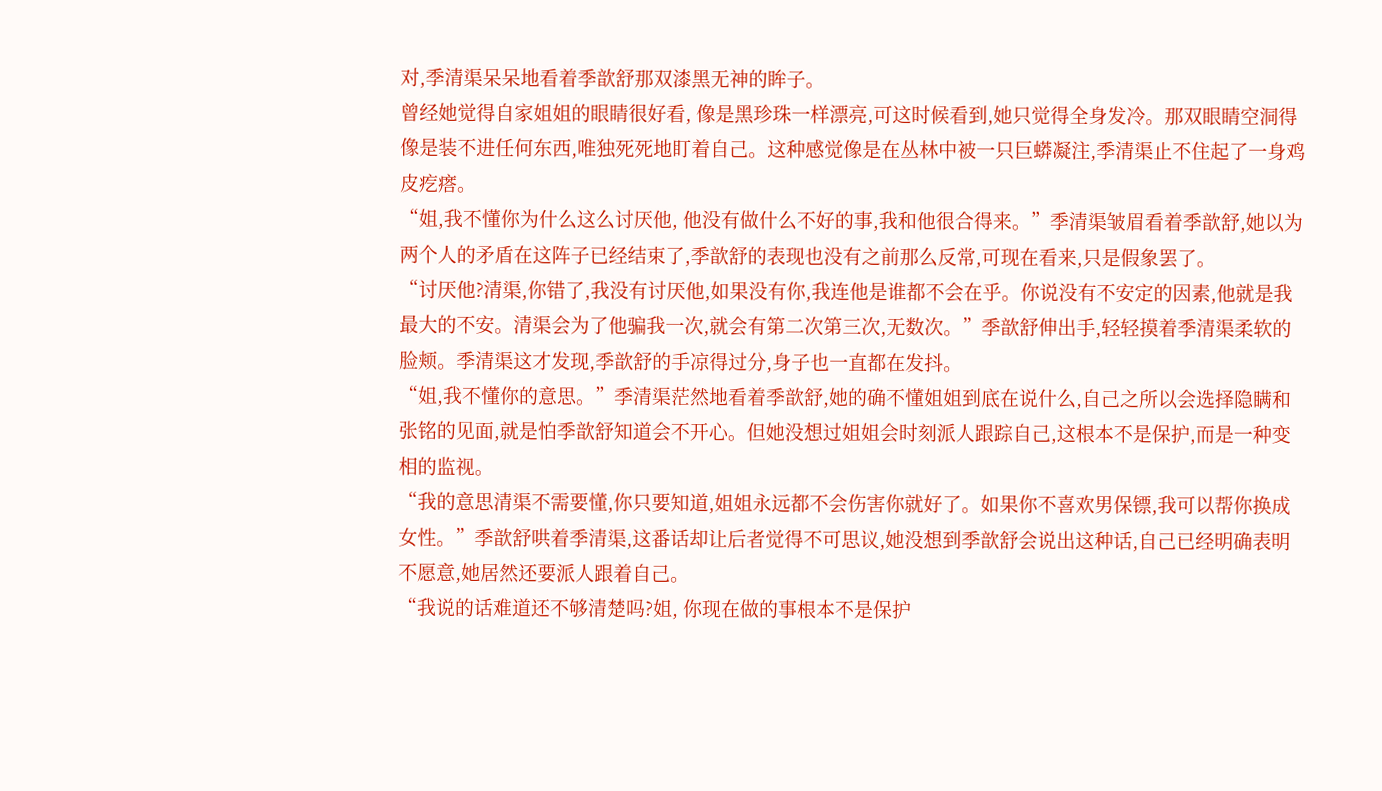对,季清渠呆呆地看着季歆舒那双漆黑无神的眸子。
曾经她觉得自家姐姐的眼睛很好看, 像是黑珍珠一样漂亮,可这时候看到,她只觉得全身发冷。那双眼睛空洞得像是装不进任何东西,唯独死死地盯着自己。这种感觉像是在丛林中被一只巨蟒凝注,季清渠止不住起了一身鸡皮疙瘩。
“姐,我不懂你为什么这么讨厌他, 他没有做什么不好的事,我和他很合得来。”季清渠皱眉看着季歆舒,她以为两个人的矛盾在这阵子已经结束了,季歆舒的表现也没有之前那么反常,可现在看来,只是假象罢了。
“讨厌他?清渠,你错了,我没有讨厌他,如果没有你,我连他是谁都不会在乎。你说没有不安定的因素,他就是我最大的不安。清渠会为了他骗我一次,就会有第二次第三次,无数次。”季歆舒伸出手,轻轻摸着季清渠柔软的脸颊。季清渠这才发现,季歆舒的手凉得过分,身子也一直都在发抖。
“姐,我不懂你的意思。”季清渠茫然地看着季歆舒,她的确不懂姐姐到底在说什么,自己之所以会选择隐瞒和张铭的见面,就是怕季歆舒知道会不开心。但她没想过姐姐会时刻派人跟踪自己,这根本不是保护,而是一种变相的监视。
“我的意思清渠不需要懂,你只要知道,姐姐永远都不会伤害你就好了。如果你不喜欢男保镖,我可以帮你换成女性。”季歆舒哄着季清渠,这番话却让后者觉得不可思议,她没想到季歆舒会说出这种话,自己已经明确表明不愿意,她居然还要派人跟着自己。
“我说的话难道还不够清楚吗?姐, 你现在做的事根本不是保护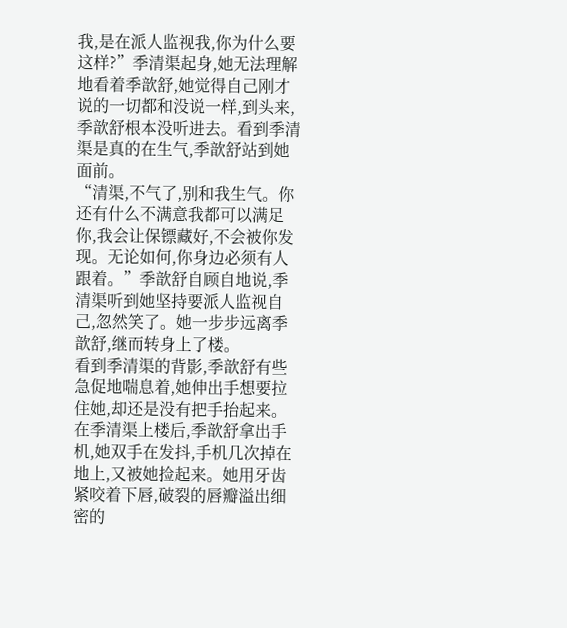我,是在派人监视我,你为什么要这样?”季清渠起身,她无法理解地看着季歆舒,她觉得自己刚才说的一切都和没说一样,到头来,季歆舒根本没听进去。看到季清渠是真的在生气,季歆舒站到她面前。
“清渠,不气了,别和我生气。你还有什么不满意我都可以满足你,我会让保镖藏好,不会被你发现。无论如何,你身边必须有人跟着。”季歆舒自顾自地说,季清渠听到她坚持要派人监视自己,忽然笑了。她一步步远离季歆舒,继而转身上了楼。
看到季清渠的背影,季歆舒有些急促地喘息着,她伸出手想要拉住她,却还是没有把手抬起来。在季清渠上楼后,季歆舒拿出手机,她双手在发抖,手机几次掉在地上,又被她捡起来。她用牙齿紧咬着下唇,破裂的唇瓣溢出细密的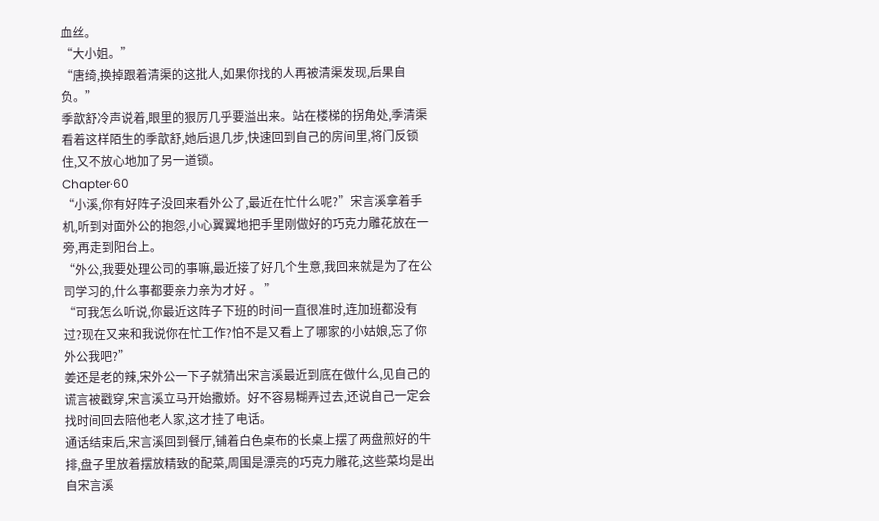血丝。
“大小姐。”
“唐绮,换掉跟着清渠的这批人,如果你找的人再被清渠发现,后果自负。”
季歆舒冷声说着,眼里的狠厉几乎要溢出来。站在楼梯的拐角处,季清渠看着这样陌生的季歆舒,她后退几步,快速回到自己的房间里,将门反锁住,又不放心地加了另一道锁。
Chapter·60
“小溪,你有好阵子没回来看外公了,最近在忙什么呢?”宋言溪拿着手机,听到对面外公的抱怨,小心翼翼地把手里刚做好的巧克力雕花放在一旁,再走到阳台上。
“外公,我要处理公司的事嘛,最近接了好几个生意,我回来就是为了在公司学习的,什么事都要亲力亲为才好 。 ”
“可我怎么听说,你最近这阵子下班的时间一直很准时,连加班都没有过?现在又来和我说你在忙工作?怕不是又看上了哪家的小姑娘,忘了你外公我吧?”
姜还是老的辣,宋外公一下子就猜出宋言溪最近到底在做什么,见自己的谎言被戳穿,宋言溪立马开始撒娇。好不容易糊弄过去,还说自己一定会找时间回去陪他老人家,这才挂了电话。
通话结束后,宋言溪回到餐厅,铺着白色桌布的长桌上摆了两盘煎好的牛排,盘子里放着摆放精致的配菜,周围是漂亮的巧克力雕花,这些菜均是出自宋言溪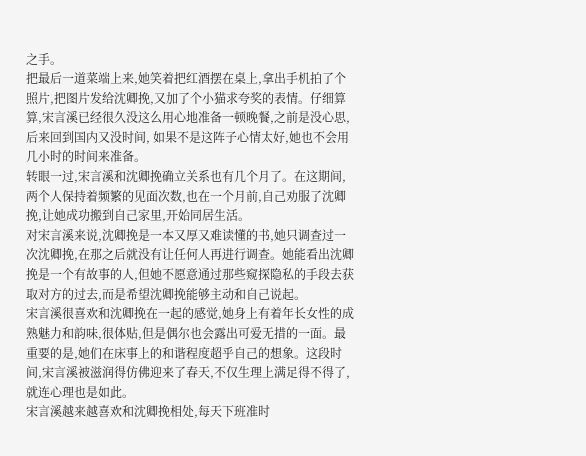之手。
把最后一道菜端上来,她笑着把红酒摆在桌上,拿出手机拍了个照片,把图片发给沈卿挽,又加了个小猫求夸奖的表情。仔细算算,宋言溪已经很久没这么用心地准备一顿晚餐,之前是没心思,后来回到国内又没时间, 如果不是这阵子心情太好,她也不会用几小时的时间来准备。
转眼一过,宋言溪和沈卿挽确立关系也有几个月了。在这期间,两个人保持着频繁的见面次数,也在一个月前,自己劝服了沈卿挽,让她成功搬到自己家里,开始同居生活。
对宋言溪来说,沈卿挽是一本又厚又难读懂的书,她只调查过一次沈卿挽,在那之后就没有让任何人再进行调查。她能看出沈卿挽是一个有故事的人,但她不愿意通过那些窥探隐私的手段去获取对方的过去,而是希望沈卿挽能够主动和自己说起。
宋言溪很喜欢和沈卿挽在一起的感觉,她身上有着年长女性的成熟魅力和韵味,很体贴,但是偶尔也会露出可爱无措的一面。最重要的是,她们在床事上的和谐程度超乎自己的想象。这段时间,宋言溪被滋润得仿佛迎来了春天,不仅生理上满足得不得了,就连心理也是如此。
宋言溪越来越喜欢和沈卿挽相处,每天下班准时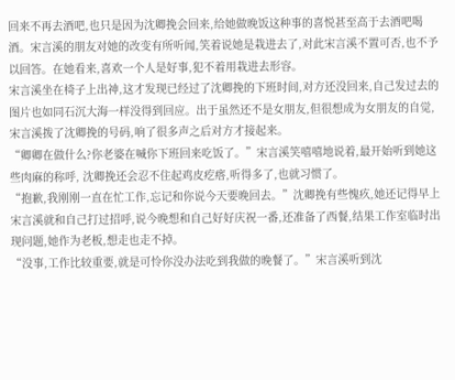回来不再去酒吧,也只是因为沈卿挽会回来,给她做晚饭这种事的喜悦甚至高于去酒吧喝酒。宋言溪的朋友对她的改变有所听闻,笑着说她是栽进去了,对此宋言溪不置可否,也不予以回答。在她看来,喜欢一个人是好事,犯不着用栽进去形容。
宋言溪坐在椅子上出神,这才发现已经过了沈卿挽的下班时间,对方还没回来,自己发过去的图片也如同石沉大海一样没得到回应。出于虽然还不是女朋友,但很想成为女朋友的自觉,宋言溪拨了沈卿挽的号码,响了很多声之后对方才接起来。
“卿卿在做什么?你老婆在喊你下班回来吃饭了。”宋言溪笑嘻嘻地说着,最开始听到她这些肉麻的称呼, 沈卿挽还会忍不住起鸡皮疙瘩,听得多了,也就习惯了。
“抱歉,我刚刚一直在忙工作,忘记和你说今天要晚回去。”沈卿挽有些愧疚,她还记得早上宋言溪就和自己打过招呼,说今晚想和自己好好庆祝一番,还准备了西餐,结果工作室临时出现问题,她作为老板,想走也走不掉。
“没事,工作比较重要,就是可怜你没办法吃到我做的晚餐了。”宋言溪听到沈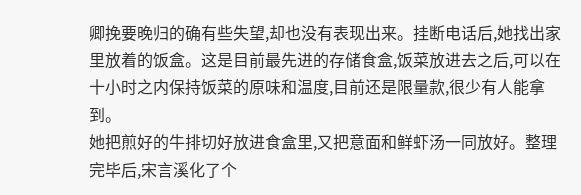卿挽要晚归的确有些失望,却也没有表现出来。挂断电话后,她找出家里放着的饭盒。这是目前最先进的存储食盒,饭菜放进去之后,可以在十小时之内保持饭菜的原味和温度,目前还是限量款,很少有人能拿到。
她把煎好的牛排切好放进食盒里,又把意面和鲜虾汤一同放好。整理完毕后,宋言溪化了个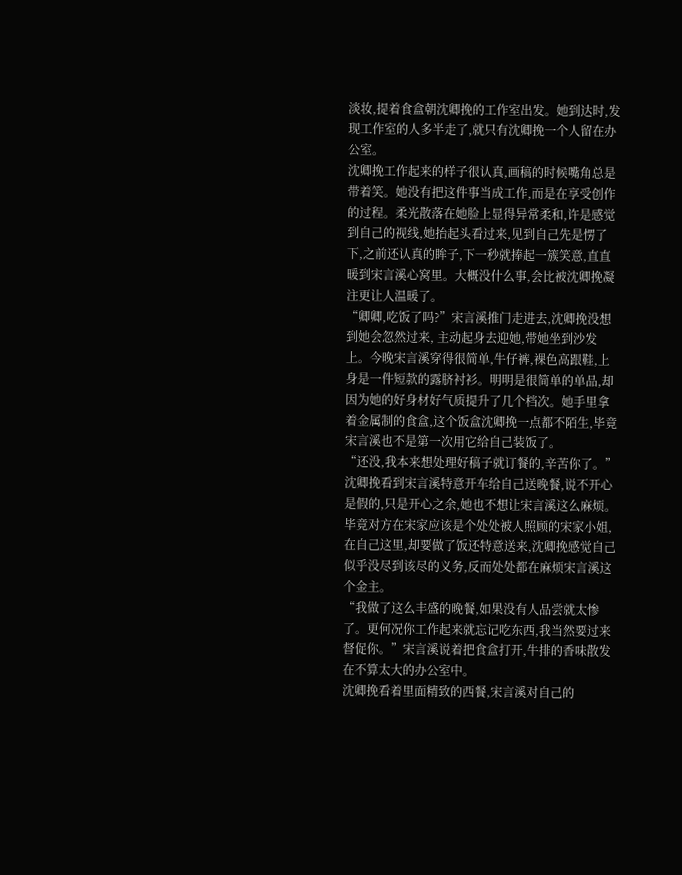淡妆,提着食盒朝沈卿挽的工作室出发。她到达时,发现工作室的人多半走了,就只有沈卿挽一个人留在办公室。
沈卿挽工作起来的样子很认真,画稿的时候嘴角总是带着笑。她没有把这件事当成工作,而是在享受创作的过程。柔光散落在她脸上显得异常柔和,许是感觉到自己的视线,她抬起头看过来,见到自己先是愣了下,之前还认真的眸子,下一秒就捧起一簇笑意,直直暖到宋言溪心窝里。大概没什么事,会比被沈卿挽凝注更让人温暖了。
“卿卿,吃饭了吗?”宋言溪推门走进去,沈卿挽没想到她会忽然过来, 主动起身去迎她,带她坐到沙发上。今晚宋言溪穿得很简单,牛仔裤,裸色高跟鞋,上身是一件短款的露脐衬衫。明明是很简单的单品,却因为她的好身材好气质提升了几个档次。她手里拿着金属制的食盒,这个饭盒沈卿挽一点都不陌生,毕竟宋言溪也不是第一次用它给自己装饭了。
“还没,我本来想处理好稿子就订餐的,辛苦你了。”沈卿挽看到宋言溪特意开车给自己送晚餐,说不开心是假的,只是开心之余,她也不想让宋言溪这么麻烦。毕竟对方在宋家应该是个处处被人照顾的宋家小姐,在自己这里,却要做了饭还特意送来,沈卿挽感觉自己似乎没尽到该尽的义务,反而处处都在麻烦宋言溪这个金主。
“我做了这么丰盛的晚餐,如果没有人品尝就太惨了。更何况你工作起来就忘记吃东西,我当然要过来督促你。”宋言溪说着把食盒打开,牛排的香味散发在不算太大的办公室中。
沈卿挽看着里面精致的西餐,宋言溪对自己的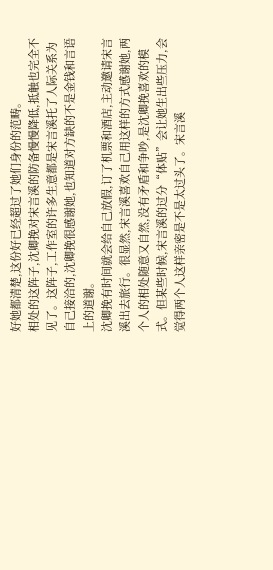好她都清楚,这份好已经超过了她们身份的范畴。
相处的这阵子,沈卿挽对宋言溪的防备慢慢降低,抵触也完全不见了。这阵子,工作室的许多生意都是宋言溪托了人际关系为自己接洽的,沈卿挽很感谢她,也知道对方缺的不是金钱和言语上的道谢。
沈卿挽有时间就会给自己放假,订了机票和酒店,主动邀请宋言溪出去旅行。很显然,宋言溪喜欢自己用这样的方式感谢她,两个人的相处随意又自然,没有矛盾和争吵,是沈卿挽喜欢的模式。但某些时候,宋言溪的过分“体贴”会让她生出些压力,会觉得两个人这样亲密是不是太过头了。宋言溪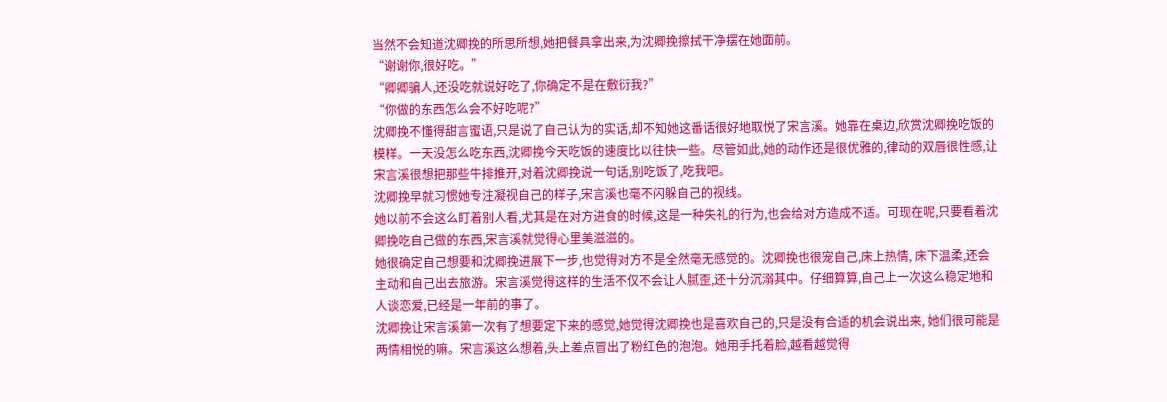当然不会知道沈卿挽的所思所想,她把餐具拿出来,为沈卿挽擦拭干净摆在她面前。
“谢谢你,很好吃。”
“卿卿骗人,还没吃就说好吃了,你确定不是在敷衍我?”
“你做的东西怎么会不好吃呢?”
沈卿挽不懂得甜言蜜语,只是说了自己认为的实话,却不知她这番话很好地取悦了宋言溪。她靠在桌边,欣赏沈卿挽吃饭的模样。一天没怎么吃东西,沈卿挽今天吃饭的速度比以往快一些。尽管如此,她的动作还是很优雅的,律动的双唇很性感,让宋言溪很想把那些牛排推开,对着沈卿挽说一句话,别吃饭了,吃我吧。
沈卿挽早就习惯她专注凝视自己的样子,宋言溪也毫不闪躲自己的视线。
她以前不会这么盯着别人看,尤其是在对方进食的时候,这是一种失礼的行为,也会给对方造成不适。可现在呢,只要看着沈卿挽吃自己做的东西,宋言溪就觉得心里美滋滋的。
她很确定自己想要和沈卿挽进展下一步,也觉得对方不是全然毫无感觉的。沈卿挽也很宠自己,床上热情, 床下温柔,还会主动和自己出去旅游。宋言溪觉得这样的生活不仅不会让人腻歪,还十分沉溺其中。仔细算算,自己上一次这么稳定地和人谈恋爱,已经是一年前的事了。
沈卿挽让宋言溪第一次有了想要定下来的感觉,她觉得沈卿挽也是喜欢自己的,只是没有合适的机会说出来, 她们很可能是两情相悦的嘛。宋言溪这么想着,头上差点冒出了粉红色的泡泡。她用手托着脸,越看越觉得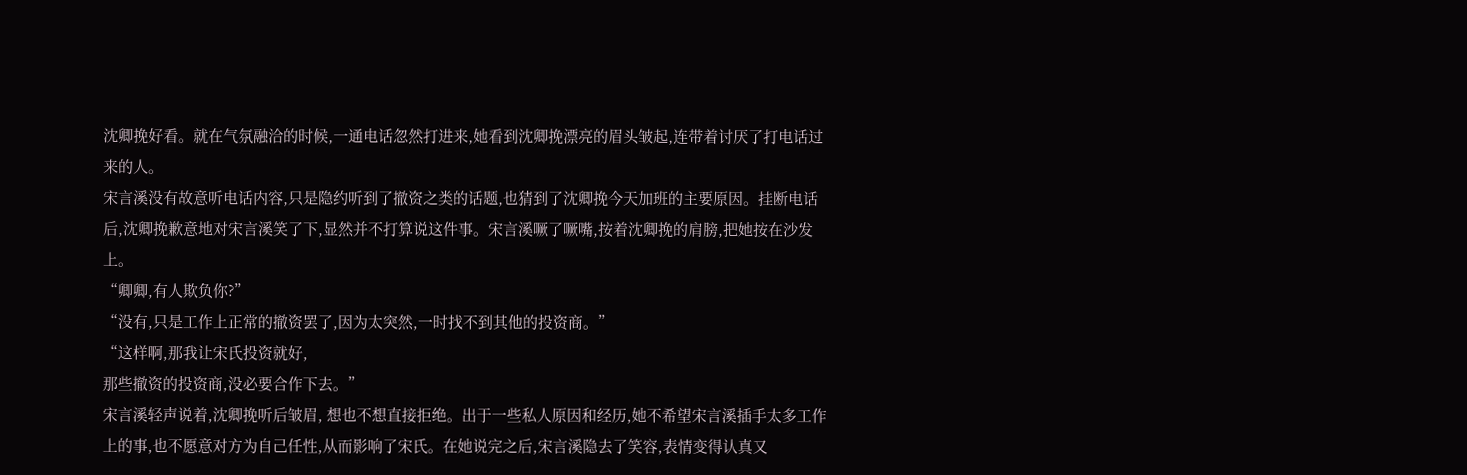沈卿挽好看。就在气氛融洽的时候,一通电话忽然打进来,她看到沈卿挽漂亮的眉头皱起,连带着讨厌了打电话过来的人。
宋言溪没有故意听电话内容,只是隐约听到了撤资之类的话题,也猜到了沈卿挽今天加班的主要原因。挂断电话后,沈卿挽歉意地对宋言溪笑了下,显然并不打算说这件事。宋言溪噘了噘嘴,按着沈卿挽的肩膀,把她按在沙发上。
“卿卿,有人欺负你?”
“没有,只是工作上正常的撤资罢了,因为太突然,一时找不到其他的投资商。”
“这样啊,那我让宋氏投资就好,
那些撤资的投资商,没必要合作下去。”
宋言溪轻声说着,沈卿挽听后皱眉, 想也不想直接拒绝。出于一些私人原因和经历,她不希望宋言溪插手太多工作上的事,也不愿意对方为自己任性,从而影响了宋氏。在她说完之后,宋言溪隐去了笑容,表情变得认真又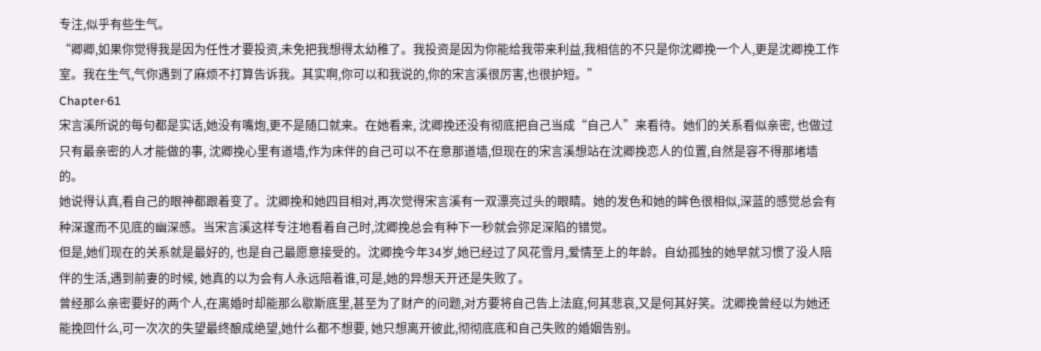专注,似乎有些生气。
“卿卿,如果你觉得我是因为任性才要投资,未免把我想得太幼稚了。我投资是因为你能给我带来利益,我相信的不只是你沈卿挽一个人,更是沈卿挽工作室。我在生气,气你遇到了麻烦不打算告诉我。其实啊,你可以和我说的,你的宋言溪很厉害,也很护短。”
Chapter·61
宋言溪所说的每句都是实话,她没有嘴炮,更不是随口就来。在她看来, 沈卿挽还没有彻底把自己当成“自己人”来看待。她们的关系看似亲密, 也做过只有最亲密的人才能做的事, 沈卿挽心里有道墙,作为床伴的自己可以不在意那道墙,但现在的宋言溪想站在沈卿挽恋人的位置,自然是容不得那堵墙的。
她说得认真,看自己的眼神都跟着变了。沈卿挽和她四目相对,再次觉得宋言溪有一双漂亮过头的眼睛。她的发色和她的眸色很相似,深蓝的感觉总会有种深邃而不见底的幽深感。当宋言溪这样专注地看着自己时,沈卿挽总会有种下一秒就会弥足深陷的错觉。
但是,她们现在的关系就是最好的, 也是自己最愿意接受的。沈卿挽今年34岁,她已经过了风花雪月,爱情至上的年龄。自幼孤独的她早就习惯了没人陪伴的生活,遇到前妻的时候, 她真的以为会有人永远陪着谁,可是,她的异想天开还是失败了。
曾经那么亲密要好的两个人,在离婚时却能那么歇斯底里,甚至为了财产的问题,对方要将自己告上法庭,何其悲哀,又是何其好笑。沈卿挽曾经以为她还能挽回什么,可一次次的失望最终酿成绝望,她什么都不想要, 她只想离开彼此,彻彻底底和自己失败的婚姻告别。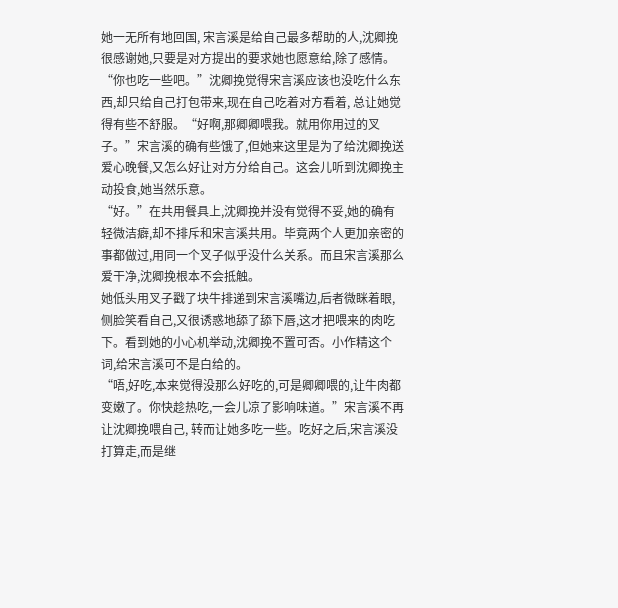她一无所有地回国, 宋言溪是给自己最多帮助的人,沈卿挽很感谢她,只要是对方提出的要求她也愿意给,除了感情。
“你也吃一些吧。”沈卿挽觉得宋言溪应该也没吃什么东西,却只给自己打包带来,现在自己吃着对方看着, 总让她觉得有些不舒服。“好啊,那卿卿喂我。就用你用过的叉子。”宋言溪的确有些饿了,但她来这里是为了给沈卿挽送爱心晚餐,又怎么好让对方分给自己。这会儿听到沈卿挽主动投食,她当然乐意。
“好。”在共用餐具上,沈卿挽并没有觉得不妥,她的确有轻微洁癖,却不排斥和宋言溪共用。毕竟两个人更加亲密的事都做过,用同一个叉子似乎没什么关系。而且宋言溪那么爱干净,沈卿挽根本不会抵触。
她低头用叉子戳了块牛排递到宋言溪嘴边,后者微眯着眼,侧脸笑看自己,又很诱惑地舔了舔下唇,这才把喂来的肉吃下。看到她的小心机举动,沈卿挽不置可否。小作精这个词,给宋言溪可不是白给的。
“唔,好吃,本来觉得没那么好吃的,可是卿卿喂的,让牛肉都变嫩了。你快趁热吃,一会儿凉了影响味道。”宋言溪不再让沈卿挽喂自己, 转而让她多吃一些。吃好之后,宋言溪没打算走,而是继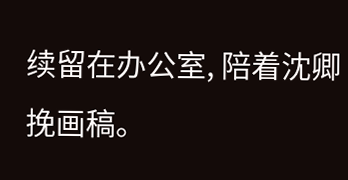续留在办公室, 陪着沈卿挽画稿。